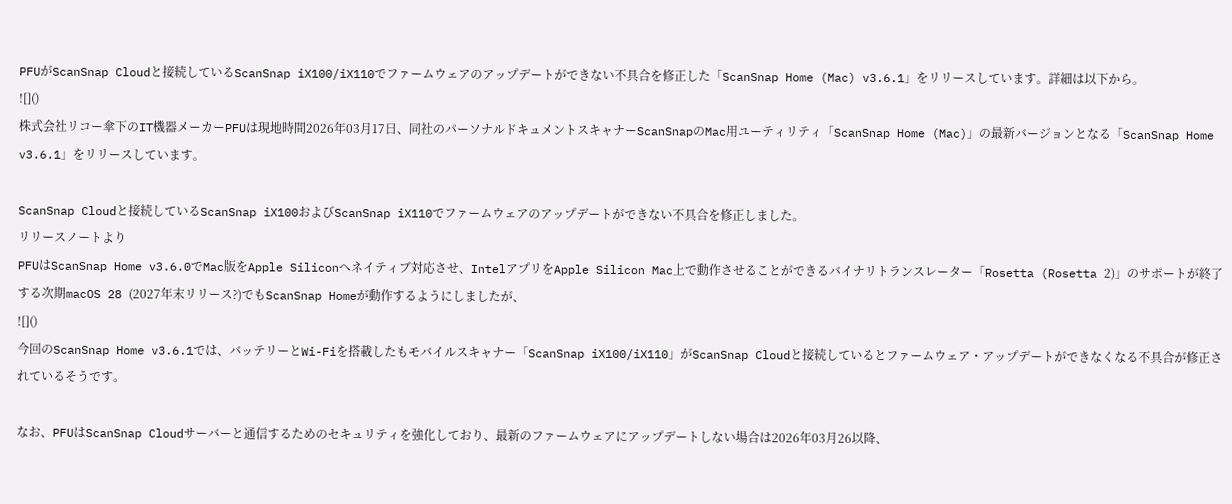PFUがScanSnap Cloudと接続しているScanSnap iX100/iX110でファームウェアのアップデートができない不具合を修正した「ScanSnap Home (Mac) v3.6.1」をリリースしています。詳細は以下から。
![]()
株式会社リコー傘下のIT機器メーカーPFUは現地時間2026年03月17日、同社のパーソナルドキュメントスキャナーScanSnapのMac用ユーティリティ「ScanSnap Home (Mac)」の最新バージョンとなる「ScanSnap Home v3.6.1」をリリースしています。

ScanSnap Cloudと接続しているScanSnap iX100およびScanSnap iX110でファームウェアのアップデートができない不具合を修正しました。
リリースノートより
PFUはScanSnap Home v3.6.0でMac版をApple Siliconへネイティブ対応させ、IntelアプリをApple Silicon Mac上で動作させることができるバイナリトランスレーター「Rosetta (Rosetta 2)」のサポートが終了する次期macOS 28 (2027年末リリース?)でもScanSnap Homeが動作するようにしましたが、
![]()
今回のScanSnap Home v3.6.1では、バッテリーとWi-Fiを搭載したもモバイルスキャナー「ScanSnap iX100/iX110」がScanSnap Cloudと接続しているとファームウェア・アップデートができなくなる不具合が修正されているそうです。

なお、PFUはScanSnap Cloudサーバーと通信するためのセキュリティを強化しており、最新のファームウェアにアップデートしない場合は2026年03月26以降、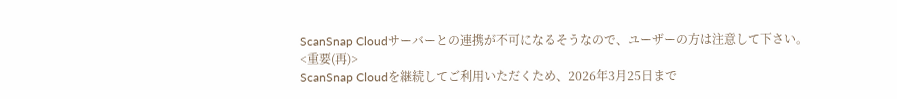ScanSnap Cloudサーバーとの連携が不可になるそうなので、ユーザーの方は注意して下さい。
<重要(再)>
ScanSnap Cloudを継続してご利用いただくため、2026年3月25日まで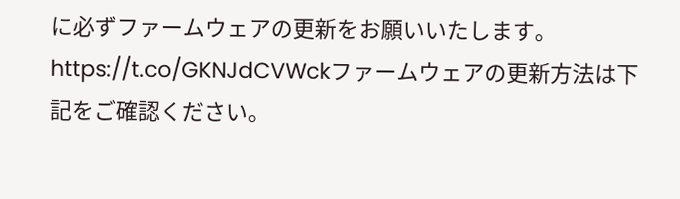に必ずファームウェアの更新をお願いいたします。https://t.co/GKNJdCVWckファームウェアの更新方法は下記をご確認ください。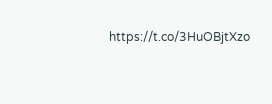https://t.co/3HuOBjtXzo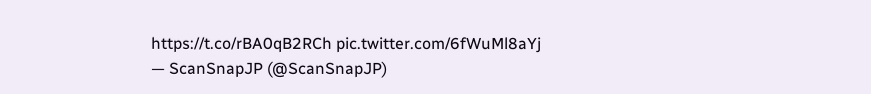https://t.co/rBA0qB2RCh pic.twitter.com/6fWuMl8aYj
— ScanSnapJP (@ScanSnapJP)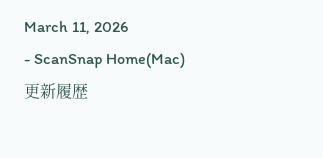March 11, 2026
- ScanSnap Home(Mac) 更新履歴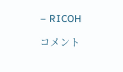– RICOH

コメント